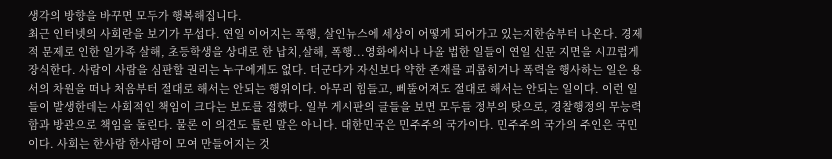생각의 방향을 바꾸면 모두가 행복해집니다.
최근 인터넷의 사회란을 보기가 무섭다. 연일 이어지는 폭행, 살인뉴스에 세상이 어떻게 되어가고 있는지한숨부터 나온다. 경제적 문제로 인한 일가족 살해, 초등학생을 상대로 한 납치,살해, 폭행...영화에서나 나올 법한 일들이 연일 신문 지면을 시끄럽게 장식한다. 사람이 사람을 심판할 권리는 누구에게도 없다. 더군다가 자신보다 약한 존재를 괴롭히거나 폭력을 행사하는 일은 용서의 차원을 떠나 처음부터 절대로 해서는 안되는 행위이다. 아무리 힘들고, 삐뚤어져도 절대로 해서는 안되는 일이다. 이런 일들이 발생한데는 사회적인 책임이 크다는 보도를 접했다. 일부 게시판의 글들을 보면 모두들 정부의 탓으로, 경찰행정의 무능력함과 방관으로 책임을 돌린다. 물론 이 의견도 틀린 말은 아니다. 대한민국은 민주주의 국가이다. 민주주의 국가의 주인은 국민이다. 사회는 한사람 한사람이 모여 만들어지는 것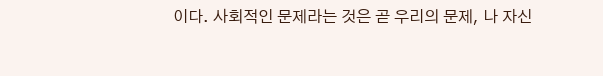이다. 사회적인 문제라는 것은 곧 우리의 문제, 나 자신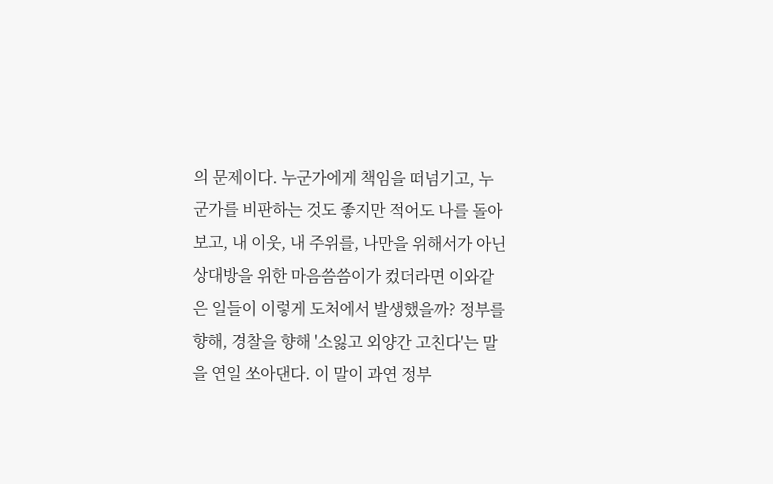의 문제이다. 누군가에게 책임을 떠넘기고, 누군가를 비판하는 것도 좋지만 적어도 나를 돌아보고, 내 이웃, 내 주위를, 나만을 위해서가 아닌 상대방을 위한 마음씀씀이가 컸더라면 이와같은 일들이 이렇게 도처에서 발생했을까? 정부를 향해, 경찰을 향해 '소잃고 외양간 고친다'는 말을 연일 쏘아댄다. 이 말이 과연 정부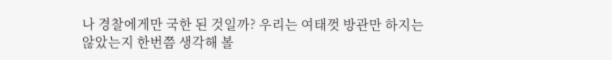나 경찰에게만 국한 된 것일까? 우리는 여태껏 방관만 하지는 않았는지 한번쯤 생각해 볼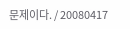문제이다. / 20080417